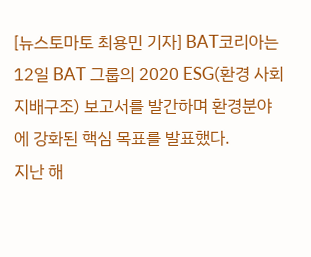[뉴스토마토 최용민 기자] BAT코리아는 12일 BAT 그룹의 2020 ESG(환경 사회 지배구조) 보고서를 발간하며 환경분야에 강화된 핵심 목표를 발표했다.
지난 해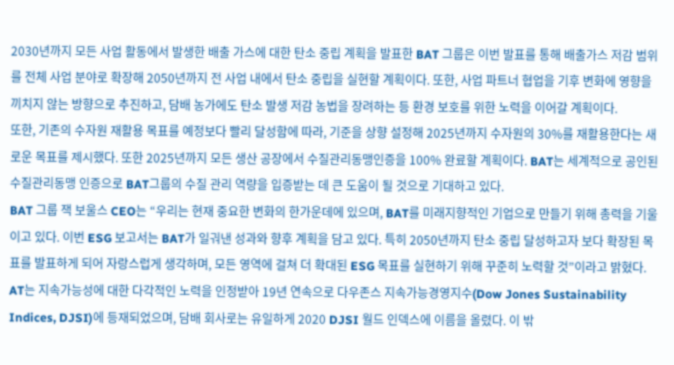2030년까지 모든 사업 활동에서 발생한 배출 가스에 대한 탄소 중립 계획을 발표한 BAT 그룹은 이번 발표를 통해 배출가스 저감 범위를 전체 사업 분야로 확장해 2050년까지 전 사업 내에서 탄소 중립을 실현할 계획이다. 또한, 사업 파트너 협업을 기후 변화에 영향을 끼치지 않는 방향으로 추진하고, 담배 농가에도 탄소 발생 저감 농법을 장려하는 등 환경 보호를 위한 노력을 이어갈 계획이다.
또한, 기존의 수자원 재활용 목표를 예정보다 빨리 달성함에 따라, 기준을 상향 설정해 2025년까지 수자원의 30%를 재활용한다는 새로운 목표를 제시했다. 또한 2025년까지 모든 생산 공장에서 수질관리동맹인증을 100% 완료할 계획이다. BAT는 세계적으로 공인된 수질관리동맹 인증으로 BAT그룹의 수질 관리 역량을 입증받는 데 큰 도움이 될 것으로 기대하고 있다.
BAT 그룹 잭 보울스 CEO는 “우리는 현재 중요한 변화의 한가운데에 있으며, BAT를 미래지향적인 기업으로 만들기 위해 총력을 기울이고 있다. 이번 ESG 보고서는 BAT가 일궈낸 성과와 향후 계획을 담고 있다. 특히 2050년까지 탄소 중립 달성하고자 보다 확장된 목표를 발표하게 되어 자랑스럽게 생각하며, 모든 영역에 걸쳐 더 확대된 ESG 목표를 실현하기 위해 꾸준히 노력할 것”이라고 밝혔다.
AT는 지속가능성에 대한 다각적인 노력을 인정받아 19년 연속으로 다우존스 지속가능경영지수(Dow Jones Sustainability Indices, DJSI)에 등재되었으며, 담배 회사로는 유일하게 2020 DJSI 월드 인덱스에 이름을 올렸다. 이 밖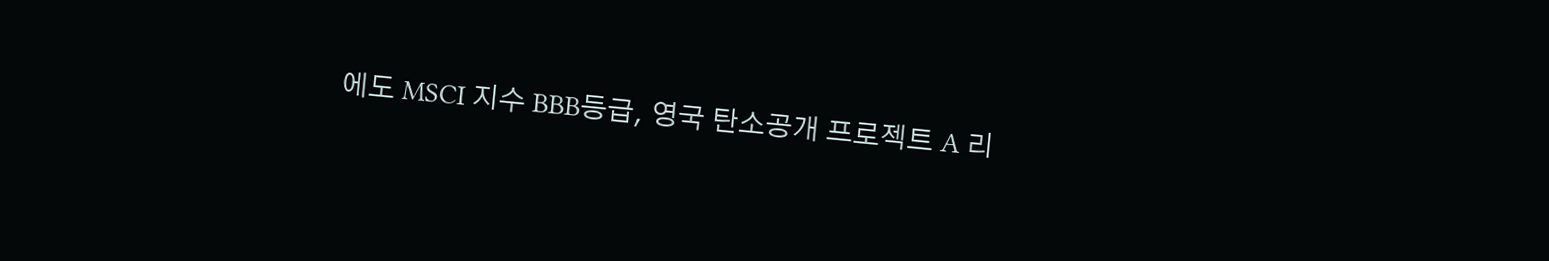에도 MSCI 지수 BBB등급, 영국 탄소공개 프로젝트 A 리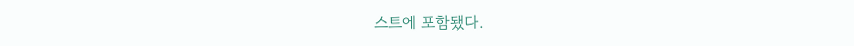스트에 포함됐다.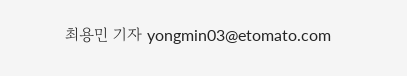최용민 기자 yongmin03@etomato.com